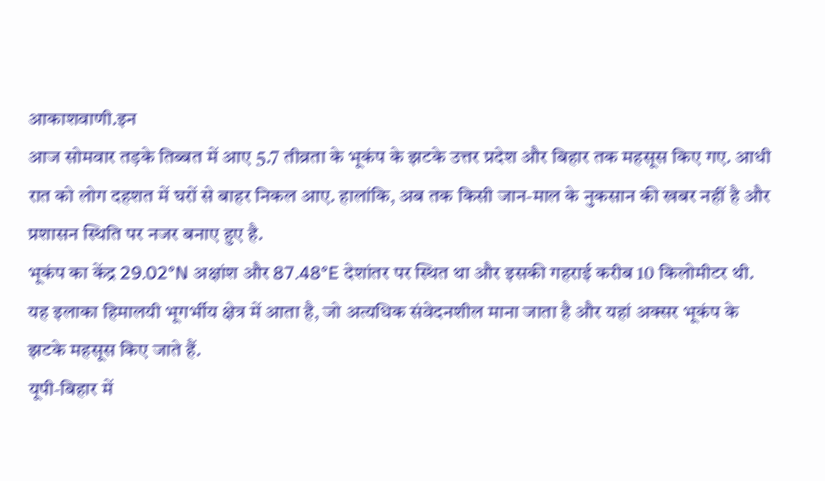आकाशवाणी.इन
आज सोमवार तड़के तिब्बत में आए 5.7 तीव्रता के भूकंप के झटके उत्तर प्रदेश और बिहार तक महसूस किए गए. आधी रात को लोग दहशत में घरों से बाहर निकल आए. हालांकि, अब तक किसी जान-माल के नुकसान की खबर नहीं है और प्रशासन स्थिति पर नजर बनाए हुए है.
भूकंप का केंद्र 29.02°N अक्षांश और 87.48°E देशांतर पर स्थित था और इसकी गहराई करीब 10 किलोमीटर थी. यह इलाका हिमालयी भूगर्भीय क्षेत्र में आता है, जो अत्यधिक संवेदनशील माना जाता है और यहां अक्सर भूकंप के झटके महसूस किए जाते हैं.
यूपी-बिहार में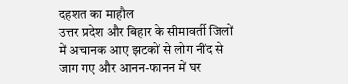दहशत का माहौल
उत्तर प्रदेश और बिहार के सीमावर्ती जिलों में अचानक आए झटकों से लोग नींद से जाग गए और आनन-फानन में घर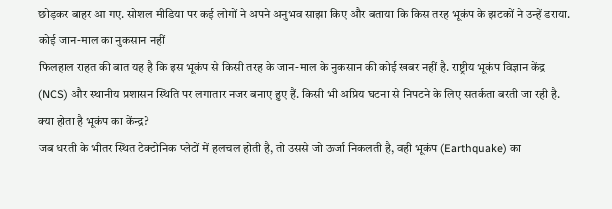छोड़कर बाहर आ गए. सोशल मीडिया पर कई लोगों ने अपने अनुभव साझा किए और बताया कि किस तरह भूकंप के झटकों ने उन्हें डराया.
कोई जान-माल का नुकसान नहीं
फिलहाल राहत की बात यह है कि इस भूकंप से किसी तरह के जान-माल के नुकसान की कोई खबर नहीं है. राष्ट्रीय भूकंप विज्ञान केंद्र (NCS) और स्थानीय प्रशासन स्थिति पर लगातार नजर बनाए हुए हैं. किसी भी अप्रिय घटना से निपटने के लिए सतर्कता बरती जा रही है.
क्या होता है भूकंप का केंन्द्र?
जब धरती के भीतर स्थित टेक्टोनिक प्लेटों में हलचल होती है, तो उससे जो ऊर्जा निकलती है, वही भूकंप (Earthquake) का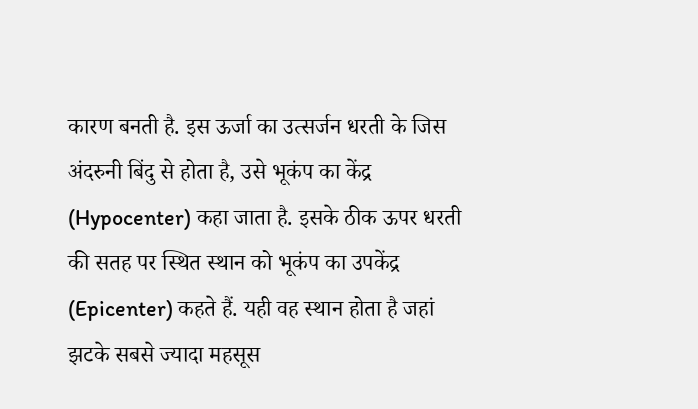कारण बनती है. इस ऊर्जा का उत्सर्जन धरती के जिस अंदरुनी बिंदु से होता है, उसे भूकंप का केंद्र (Hypocenter) कहा जाता है. इसके ठीक ऊपर धरती की सतह पर स्थित स्थान को भूकंप का उपकेंद्र (Epicenter) कहते हैं. यही वह स्थान होता है जहां झटके सबसे ज्यादा महसूस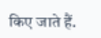किए जाते हैं.